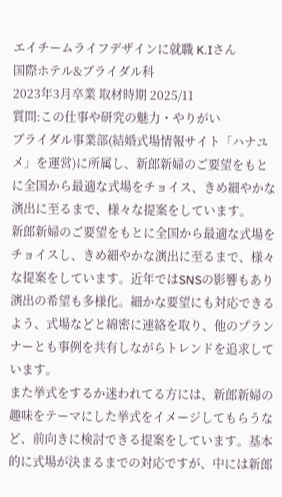エイチームライフデザインに就職 K.Iさん
国際ホテル&ブライダル科
2023年3月卒業 取材時期 2025/11
質問:この仕事や研究の魅⼒・やりがい
ブライダル事業部(結婚式場情報サイト「ハナユメ」を運営)に所属し、新郎新婦のご要望をもとに全国から最適な式場をチョイス、きめ細やかな演出に⾄るまで、様々な提案をしています。
新郎新婦のご要望をもとに全国から最適な式場をチョイスし、きめ細やかな演出に⾄るまで、様々な提案をしています。近年ではSNSの影響もあり演出の希望も多様化。細かな要望にも対応できるよう、式場などと綿密に連絡を取り、他のプランナーとも事例を共有しながらトレンドを追求しています。
また挙式をするか迷われてる⽅には、新郎新婦の趣味をテーマにした挙式をイメージしてもらうなど、前向きに検討できる提案をしています。基本的に式場が決まるまでの対応ですが、中には新郎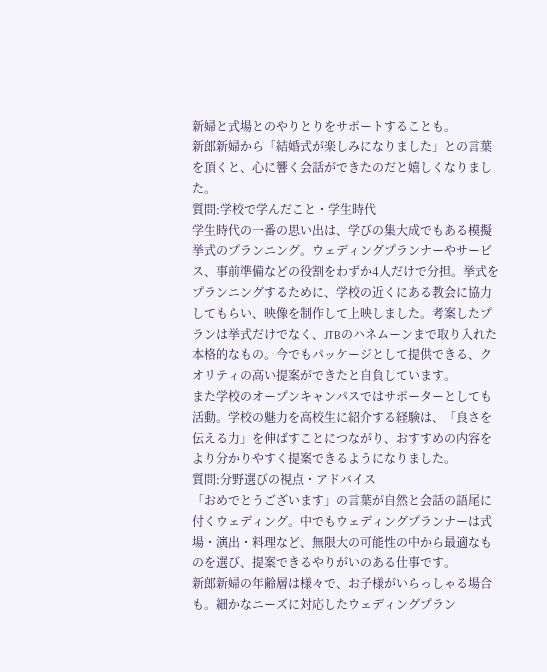新婦と式場とのやりとりをサポートすることも。
新郎新婦から「結婚式が楽しみになりました」との⾔葉を頂くと、⼼に響く会話ができたのだと嬉しくなりました。
質問:学校で学んだこと・学⽣時代
学⽣時代の⼀番の思い出は、学びの集⼤成でもある模擬挙式のプランニング。ウェディングプランナーやサービス、事前準備などの役割をわずか4⼈だけで分担。挙式をプランニングするために、学校の近くにある教会に協⼒してもらい、映像を制作して上映しました。考案したプランは挙式だけでなく、JTBのハネムーンまで取り⼊れた本格的なもの。今でもパッケージとして提供できる、クオリティの⾼い提案ができたと⾃負しています。
また学校のオープンキャンパスではサポーターとしても活動。学校の魅⼒を⾼校⽣に紹介する経験は、「良さを伝える⼒」を伸ばすことにつながり、おすすめの内容をより分かりやすく提案できるようになりました。
質問:分野選びの視点・アドバイス
「おめでとうございます」の⾔葉が⾃然と会話の語尾に付くウェディング。中でもウェディングプランナーは式場・演出・料理など、無限⼤の可能性の中から最適なものを選び、提案できるやりがいのある仕事です。
新郎新婦の年齢層は様々で、お⼦様がいらっしゃる場合も。細かなニーズに対応したウェディングプラン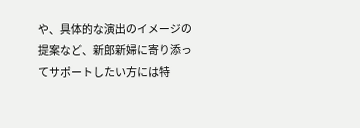や、具体的な演出のイメージの提案など、新郎新婦に寄り添ってサポートしたい⽅には特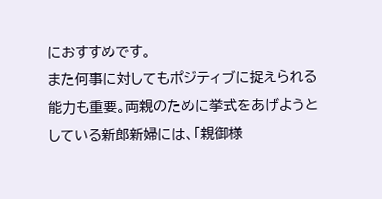におすすめです。
また何事に対してもポジティブに捉えられる能⼒も重要。両親のために挙式をあげようとしている新郎新婦には、「親御様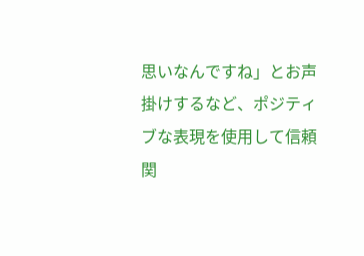思いなんですね」とお声掛けするなど、ポジティブな表現を使⽤して信頼関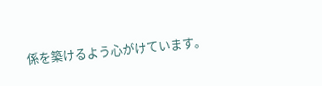係を築けるよう⼼がけています。